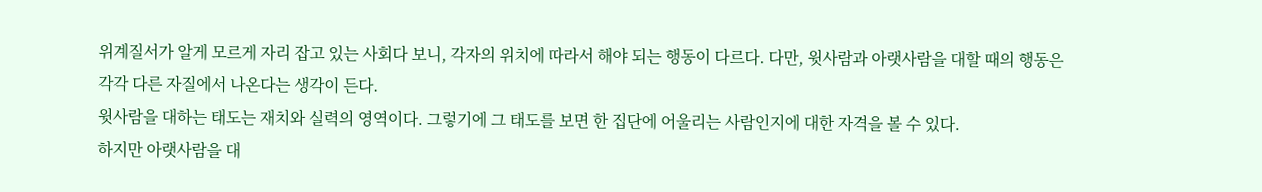위계질서가 알게 모르게 자리 잡고 있는 사회다 보니, 각자의 위치에 따라서 해야 되는 행동이 다르다. 다만, 윗사람과 아랫사람을 대할 때의 행동은 각각 다른 자질에서 나온다는 생각이 든다.
윗사람을 대하는 태도는 재치와 실력의 영역이다. 그렇기에 그 태도를 보면 한 집단에 어울리는 사람인지에 대한 자격을 볼 수 있다.
하지만 아랫사람을 대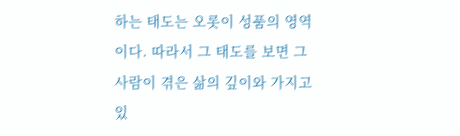하는 태도는 오롯이 성품의 영역이다. 따라서 그 태도를 보면 그 사람이 겪은 삶의 깊이와 가지고 있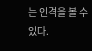는 인격을 볼 수 있다.